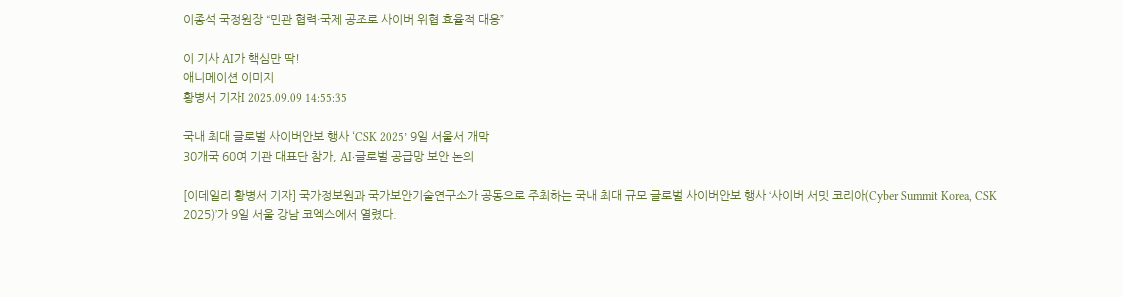이종석 국정원장 “민관 협력·국제 공조로 사이버 위협 효율적 대응”

이 기사 AI가 핵심만 딱!
애니메이션 이미지
황병서 기자I 2025.09.09 14:55:35

국내 최대 글로벌 사이버안보 행사 ‘CSK 2025’ 9일 서울서 개막
30개국 60여 기관 대표단 참가, AI·글로벌 공급망 보안 논의

[이데일리 황병서 기자] 국가정보원과 국가보안기술연구소가 공동으로 주최하는 국내 최대 규모 글로벌 사이버안보 행사 ‘사이버 서밋 코리아(Cyber Summit Korea, CSK 2025)’가 9일 서울 강남 코엑스에서 열렸다.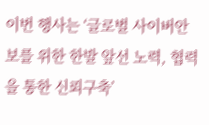이번 행사는 ‘글로벌 사이버안보를 위한 한발 앞선 노력, 협력을 통한 신뢰구축’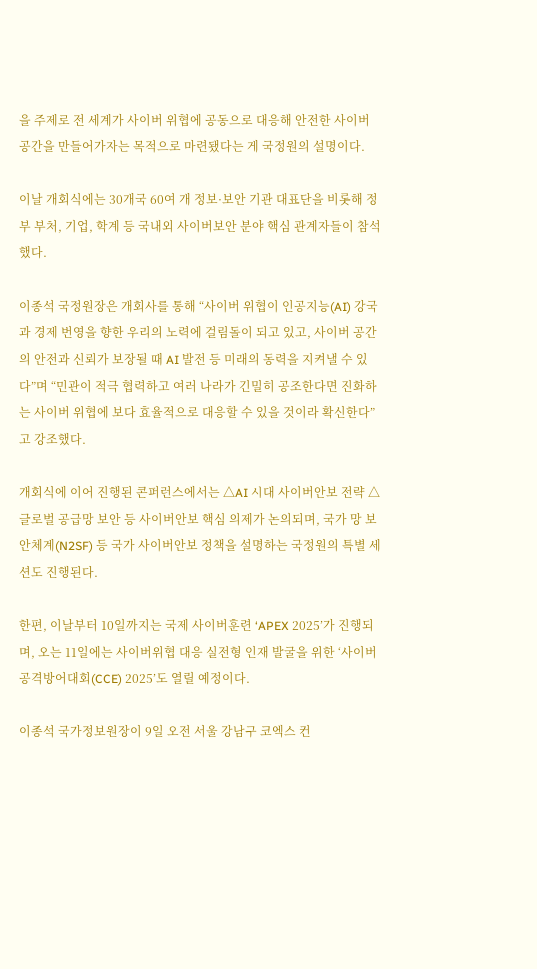을 주제로 전 세계가 사이버 위협에 공동으로 대응해 안전한 사이버 공간을 만들어가자는 목적으로 마련됐다는 게 국정원의 설명이다.

이날 개회식에는 30개국 60여 개 정보·보안 기관 대표단을 비롯해 정부 부처, 기업, 학계 등 국내외 사이버보안 분야 핵심 관계자들이 참석했다.

이종석 국정원장은 개회사를 통해 “사이버 위협이 인공지능(AI) 강국과 경제 번영을 향한 우리의 노력에 걸림돌이 되고 있고, 사이버 공간의 안전과 신뢰가 보장될 때 AI 발전 등 미래의 동력을 지켜낼 수 있다”며 “민관이 적극 협력하고 여러 나라가 긴밀히 공조한다면 진화하는 사이버 위협에 보다 효율적으로 대응할 수 있을 것이라 확신한다”고 강조했다.

개회식에 이어 진행된 콘퍼런스에서는 △AI 시대 사이버안보 전략 △글로벌 공급망 보안 등 사이버안보 핵심 의제가 논의되며, 국가 망 보안체계(N2SF) 등 국가 사이버안보 정책을 설명하는 국정원의 특별 세션도 진행된다.

한편, 이날부터 10일까지는 국제 사이버훈련 ‘APEX 2025’가 진행되며, 오는 11일에는 사이버위협 대응 실전형 인재 발굴을 위한 ‘사이버공격방어대회(CCE) 2025’도 열릴 예정이다.

이종석 국가정보원장이 9일 오전 서울 강남구 코엑스 컨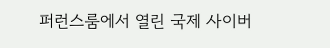퍼런스룸에서 열린 국제 사이버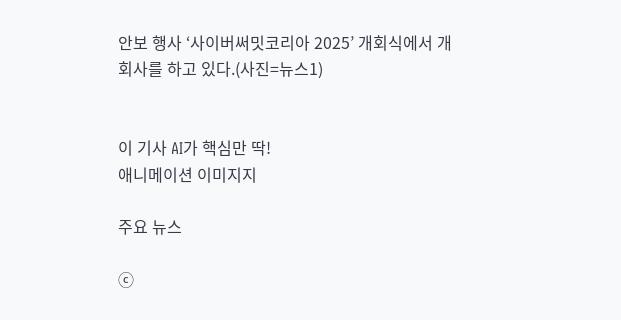안보 행사 ‘사이버써밋코리아 2025’ 개회식에서 개회사를 하고 있다.(사진=뉴스1)


이 기사 AI가 핵심만 딱!
애니메이션 이미지지

주요 뉴스

ⓒ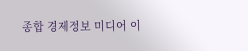종합 경제정보 미디어 이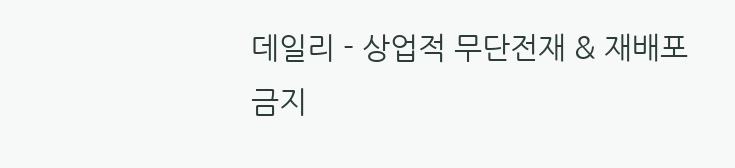데일리 - 상업적 무단전재 & 재배포 금지